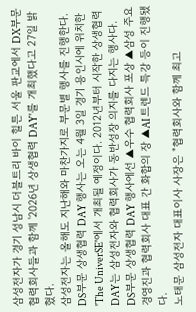삼성전자가 경기 성남시 더블트리 바이 힐튼 서울 판교에서 DX부문 협력회사들과 함께 '2026년 상생협력 DAY'를 개최했다고 27일 밝혔다.
삼성전자는 올해도 지난해와 마찬가지로 부문별 행사를 진행한다. DS부문 상생협력 DAY 행사는 오는 4월 3일 경기 용인시에 위치한 'The UniverSE'에서 개최될 예정이다. 2012년부터 시작한 상생협력 DAY는 삼성전자와 협력회사가 동반성장 의지를 다지는 행사다.
DS부문 상생협력 DAY 행사에선 ▲우수 협력회사 포상 ▲삼성 주요 경영진과 협력회사 대표 간 화합의 장 ▲AI 트렌드 특강 등이 진행됐다.
노태문 삼성전자 대표이사 사장은 "협력회사와 함께 최고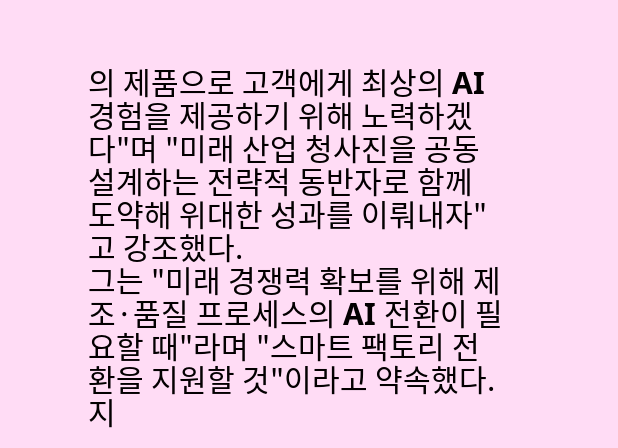의 제품으로 고객에게 최상의 AI 경험을 제공하기 위해 노력하겠다"며 "미래 산업 청사진을 공동 설계하는 전략적 동반자로 함께 도약해 위대한 성과를 이뤄내자"고 강조했다.
그는 "미래 경쟁력 확보를 위해 제조·품질 프로세스의 AI 전환이 필요할 때"라며 "스마트 팩토리 전환을 지원할 것"이라고 약속했다.
지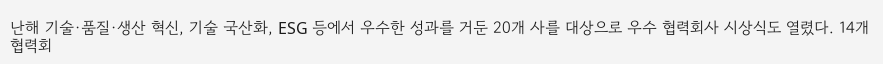난해 기술·품질·생산 혁신, 기술 국산화, ESG 등에서 우수한 성과를 거둔 20개 사를 대상으로 우수 협력회사 시상식도 열렸다. 14개 협력회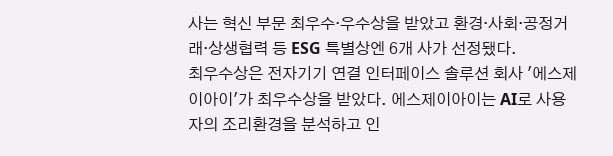사는 혁신 부문 최우수·우수상을 받았고 환경·사회·공정거래·상생협력 등 ESG 특별상엔 6개 사가 선정됐다.
최우수상은 전자기기 연결 인터페이스 솔루션 회사 '에스제이아이'가 최우수상을 받았다. 에스제이아이는 AI로 사용자의 조리환경을 분석하고 인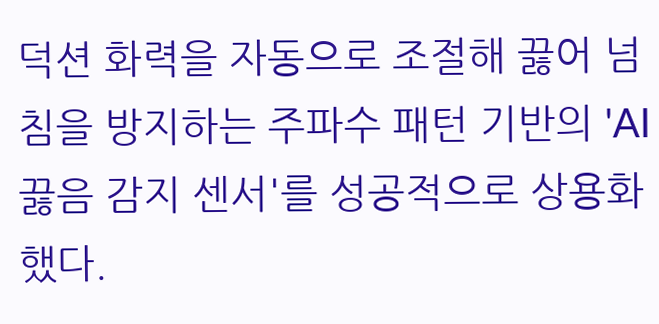덕션 화력을 자동으로 조절해 끓어 넘침을 방지하는 주파수 패턴 기반의 'AI 끓음 감지 센서'를 성공적으로 상용화했다.